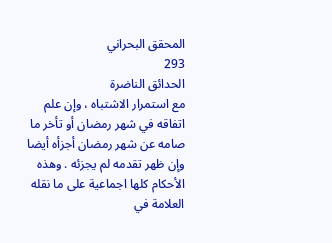المحقق البحراني
293
الحدائق الناضرة
مع استمرار الاشتباه ، وإن علم اتفاقه في شهر رمضان أو تأخر ما صامه عن شهر رمضان أجزأه أيضا وإن ظهر تقدمه لم يجزئه . وهذه الأحكام كلها اجماعية على ما نقله العلامة في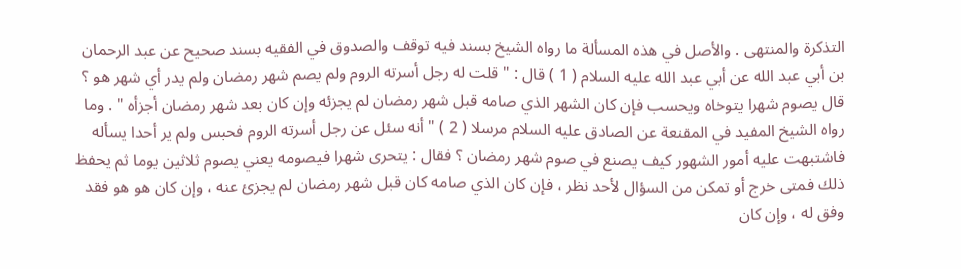التذكرة والمنتهى . والأصل في هذه المسألة ما رواه الشيخ بسند فيه توقف والصدوق في الفقيه بسند صحيح عن عبد الرحمان بن أبي عبد الله عن أبي عبد الله عليه السلام ( 1 ) قال : " قلت له رجل أسرته الروم ولم يصم شهر رمضان ولم يدر أي شهر هو ؟ قال يصوم شهرا يتوخاه ويحسب فإن كان الشهر الذي صامه قبل شهر رمضان لم يجزئه وإن كان بعد شهر رمضان أجزأه " . وما رواه الشيخ المفيد في المقنعة عن الصادق عليه السلام مرسلا ( 2 ) " أنه سئل عن رجل أسرته الروم فحبس ولم ير أحدا يسأله فاشتبهت عليه أمور الشهور كيف يصنع في صوم شهر رمضان ؟ فقال : يتحرى شهرا فيصومه يعني يصوم ثلاثين يوما ثم يحفظ ذلك فمتى خرج أو تمكن من السؤال لأحد نظر ، فإن كان الذي صامه كان قبل شهر رمضان لم يجزئ عنه ، وإن كان هو هو فقد وفق له ، وإن كان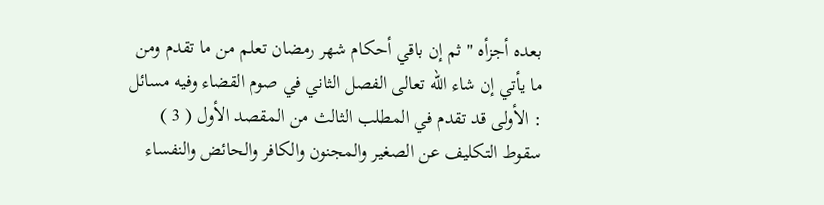بعده أجزأه " ثم إن باقي أحكام شهر رمضان تعلم من ما تقدم ومن ما يأتي إن شاء الله تعالى الفصل الثاني في صوم القضاء وفيه مسائل : الأولى قد تقدم في المطلب الثالث من المقصد الأول ( 3 ) سقوط التكليف عن الصغير والمجنون والكافر والحائض والنفساء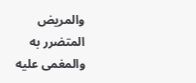والمريض المتضرر به والمغمى عليه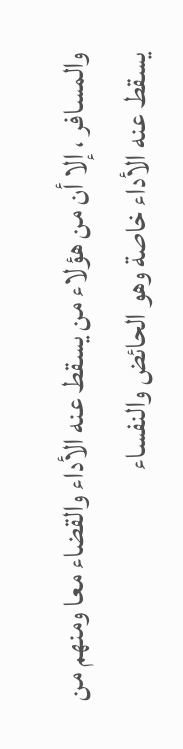والمسافر ، إلا أن من هؤلاء من يسقط عنه الأداء والقضاء معا ومنهم من يسقط عنه الأداء خاصة وهو الحائض والنفساء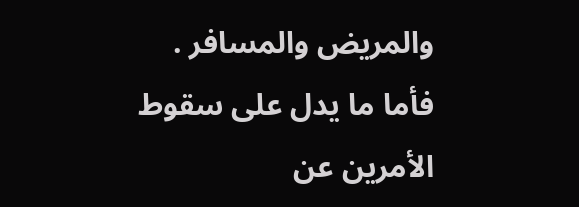والمريض والمسافر . فأما ما يدل على سقوط الأمرين عن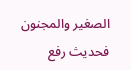الصغير والمجنون فحديث رفع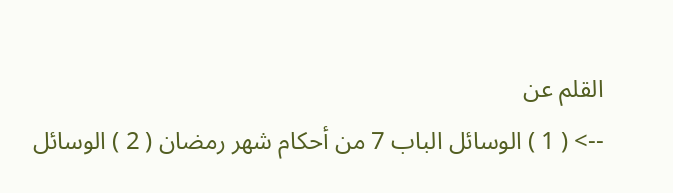القلم عن
--> ( 1 ) الوسائل الباب 7 من أحكام شهر رمضان ( 2 ) الوسائل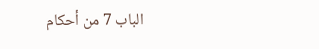الباب 7 من أحكام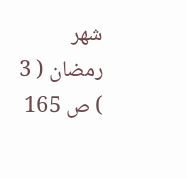شهر رمضان ( 3 ) ص 165